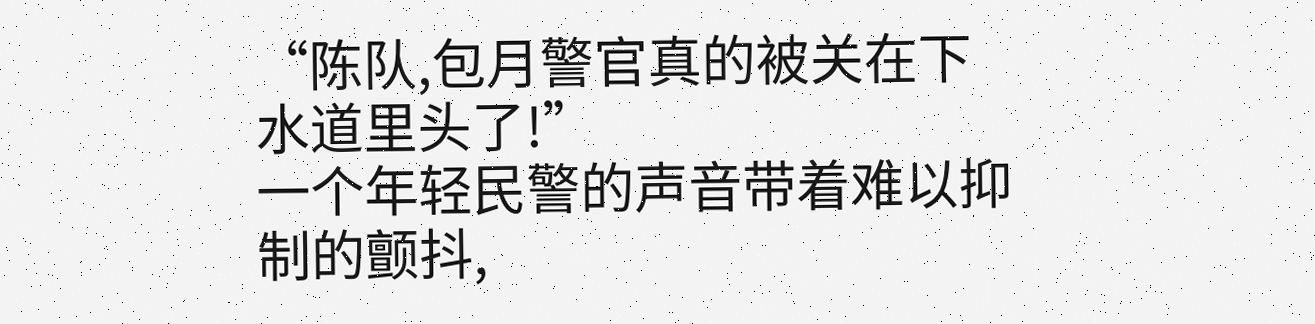“陈队,包月警官真的被关在下水道里头了!”
一个年轻民警的声音带着难以抑制的颤抖,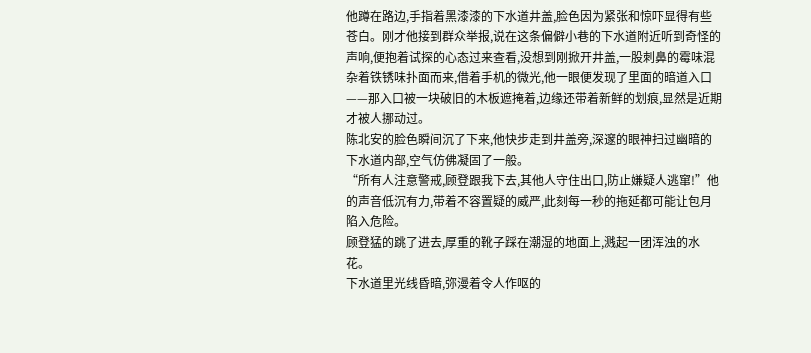他蹲在路边,手指着黑漆漆的下水道井盖,脸色因为紧张和惊吓显得有些苍白。刚才他接到群众举报,说在这条偏僻小巷的下水道附近听到奇怪的声响,便抱着试探的心态过来查看,没想到刚掀开井盖,一股刺鼻的霉味混杂着铁锈味扑面而来,借着手机的微光,他一眼便发现了里面的暗道入口——那入口被一块破旧的木板遮掩着,边缘还带着新鲜的划痕,显然是近期才被人挪动过。
陈北安的脸色瞬间沉了下来,他快步走到井盖旁,深邃的眼神扫过幽暗的下水道内部,空气仿佛凝固了一般。
“所有人注意警戒,顾登跟我下去,其他人守住出口,防止嫌疑人逃窜!”他的声音低沉有力,带着不容置疑的威严,此刻每一秒的拖延都可能让包月陷入危险。
顾登猛的跳了进去,厚重的靴子踩在潮湿的地面上,溅起一团浑浊的水花。
下水道里光线昏暗,弥漫着令人作呕的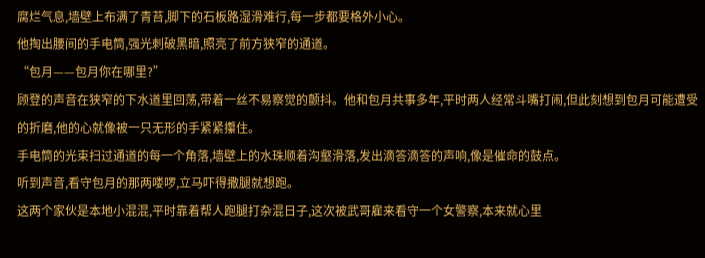腐烂气息,墙壁上布满了青苔,脚下的石板路湿滑难行,每一步都要格外小心。
他掏出腰间的手电筒,强光刺破黑暗,照亮了前方狭窄的通道。
“包月——包月你在哪里?”
顾登的声音在狭窄的下水道里回荡,带着一丝不易察觉的颤抖。他和包月共事多年,平时两人经常斗嘴打闹,但此刻想到包月可能遭受的折磨,他的心就像被一只无形的手紧紧攥住。
手电筒的光束扫过通道的每一个角落,墙壁上的水珠顺着沟壑滑落,发出滴答滴答的声响,像是催命的鼓点。
听到声音,看守包月的那两喽啰,立马吓得撒腿就想跑。
这两个家伙是本地小混混,平时靠着帮人跑腿打杂混日子,这次被武哥雇来看守一个女警察,本来就心里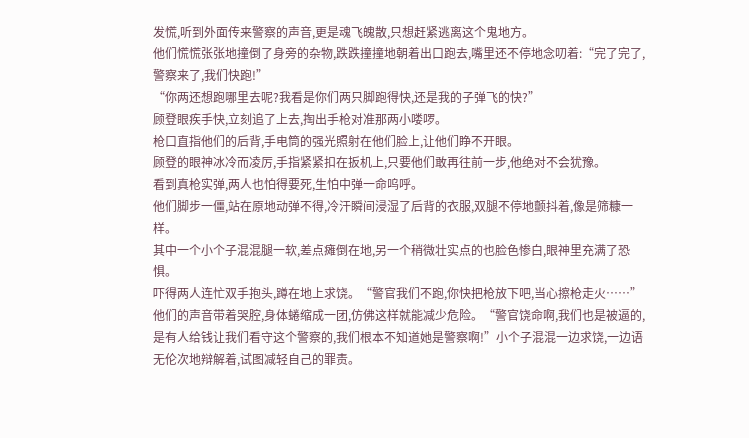发慌,听到外面传来警察的声音,更是魂飞魄散,只想赶紧逃离这个鬼地方。
他们慌慌张张地撞倒了身旁的杂物,跌跌撞撞地朝着出口跑去,嘴里还不停地念叨着:“完了完了,警察来了,我们快跑!”
“你两还想跑哪里去呢?我看是你们两只脚跑得快,还是我的子弹飞的快?”
顾登眼疾手快,立刻追了上去,掏出手枪对准那两小喽啰。
枪口直指他们的后背,手电筒的强光照射在他们脸上,让他们睁不开眼。
顾登的眼神冰冷而凌厉,手指紧紧扣在扳机上,只要他们敢再往前一步,他绝对不会犹豫。
看到真枪实弹,两人也怕得要死,生怕中弹一命呜呼。
他们脚步一僵,站在原地动弹不得,冷汗瞬间浸湿了后背的衣服,双腿不停地颤抖着,像是筛糠一样。
其中一个小个子混混腿一软,差点瘫倒在地,另一个稍微壮实点的也脸色惨白,眼神里充满了恐惧。
吓得两人连忙双手抱头,蹲在地上求饶。“警官我们不跑,你快把枪放下吧,当心擦枪走火……”他们的声音带着哭腔,身体蜷缩成一团,仿佛这样就能减少危险。“警官饶命啊,我们也是被逼的,是有人给钱让我们看守这个警察的,我们根本不知道她是警察啊!”小个子混混一边求饶,一边语无伦次地辩解着,试图减轻自己的罪责。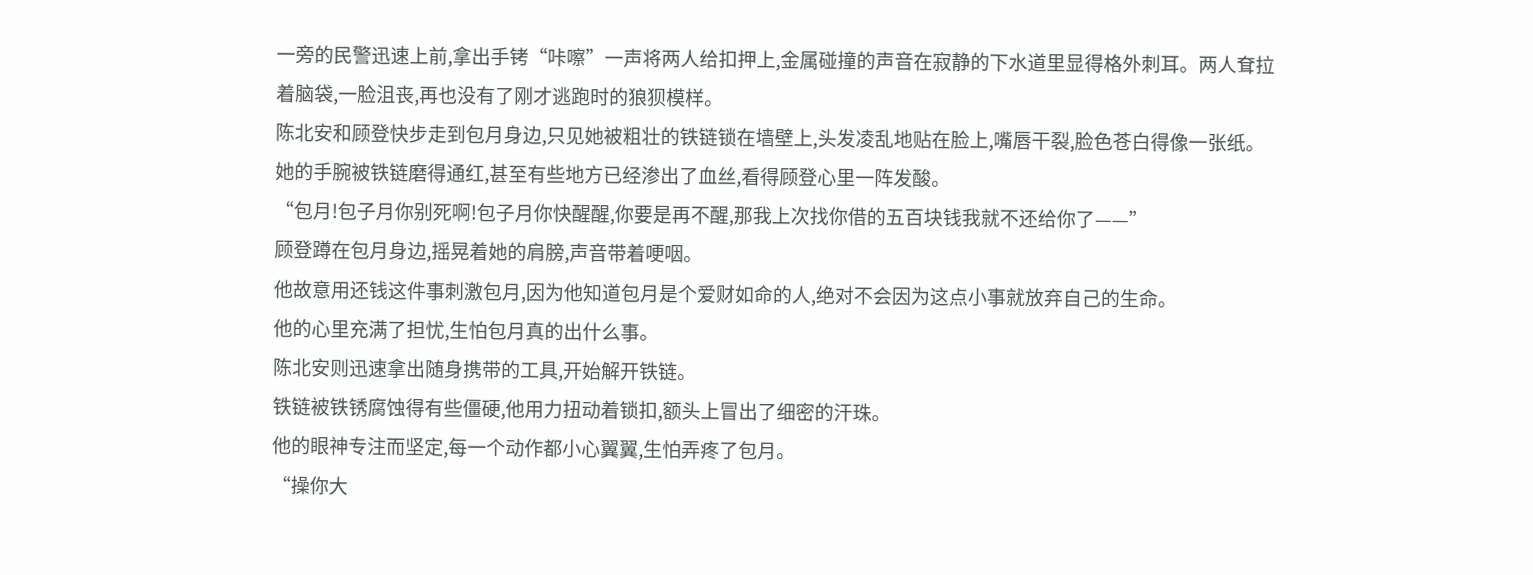一旁的民警迅速上前,拿出手铐“咔嚓”一声将两人给扣押上,金属碰撞的声音在寂静的下水道里显得格外刺耳。两人耷拉着脑袋,一脸沮丧,再也没有了刚才逃跑时的狼狈模样。
陈北安和顾登快步走到包月身边,只见她被粗壮的铁链锁在墙壁上,头发凌乱地贴在脸上,嘴唇干裂,脸色苍白得像一张纸。
她的手腕被铁链磨得通红,甚至有些地方已经渗出了血丝,看得顾登心里一阵发酸。
“包月!包子月你别死啊!包子月你快醒醒,你要是再不醒,那我上次找你借的五百块钱我就不还给你了——”
顾登蹲在包月身边,摇晃着她的肩膀,声音带着哽咽。
他故意用还钱这件事刺激包月,因为他知道包月是个爱财如命的人,绝对不会因为这点小事就放弃自己的生命。
他的心里充满了担忧,生怕包月真的出什么事。
陈北安则迅速拿出随身携带的工具,开始解开铁链。
铁链被铁锈腐蚀得有些僵硬,他用力扭动着锁扣,额头上冒出了细密的汗珠。
他的眼神专注而坚定,每一个动作都小心翼翼,生怕弄疼了包月。
“操你大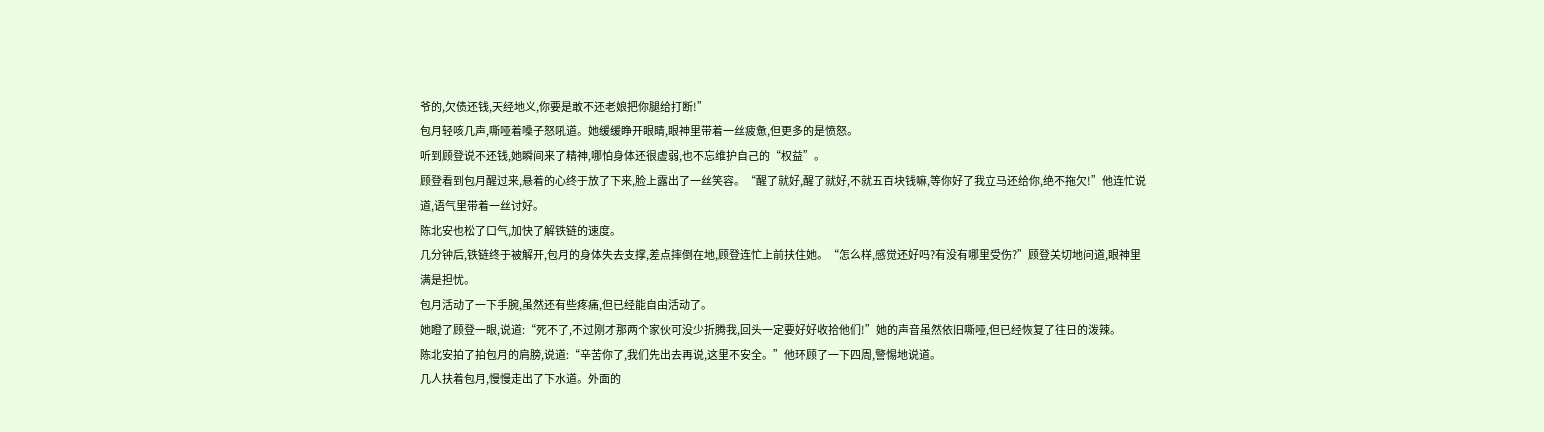爷的,欠债还钱,天经地义,你要是敢不还老娘把你腿给打断!”
包月轻咳几声,嘶哑着嗓子怒吼道。她缓缓睁开眼睛,眼神里带着一丝疲惫,但更多的是愤怒。
听到顾登说不还钱,她瞬间来了精神,哪怕身体还很虚弱,也不忘维护自己的“权益”。
顾登看到包月醒过来,悬着的心终于放了下来,脸上露出了一丝笑容。“醒了就好,醒了就好,不就五百块钱嘛,等你好了我立马还给你,绝不拖欠!”他连忙说道,语气里带着一丝讨好。
陈北安也松了口气,加快了解铁链的速度。
几分钟后,铁链终于被解开,包月的身体失去支撑,差点摔倒在地,顾登连忙上前扶住她。“怎么样,感觉还好吗?有没有哪里受伤?”顾登关切地问道,眼神里满是担忧。
包月活动了一下手腕,虽然还有些疼痛,但已经能自由活动了。
她瞪了顾登一眼,说道:“死不了,不过刚才那两个家伙可没少折腾我,回头一定要好好收拾他们!”她的声音虽然依旧嘶哑,但已经恢复了往日的泼辣。
陈北安拍了拍包月的肩膀,说道:“辛苦你了,我们先出去再说,这里不安全。”他环顾了一下四周,警惕地说道。
几人扶着包月,慢慢走出了下水道。外面的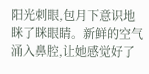阳光刺眼,包月下意识地眯了眯眼睛。新鲜的空气涌入鼻腔,让她感觉好了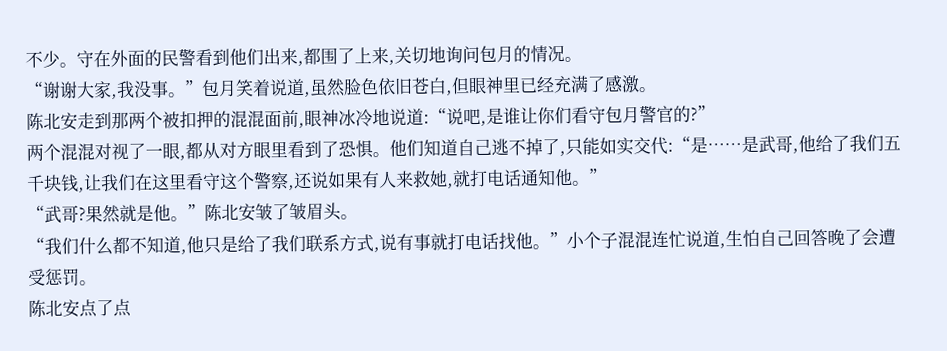不少。守在外面的民警看到他们出来,都围了上来,关切地询问包月的情况。
“谢谢大家,我没事。”包月笑着说道,虽然脸色依旧苍白,但眼神里已经充满了感激。
陈北安走到那两个被扣押的混混面前,眼神冰冷地说道:“说吧,是谁让你们看守包月警官的?”
两个混混对视了一眼,都从对方眼里看到了恐惧。他们知道自己逃不掉了,只能如实交代:“是……是武哥,他给了我们五千块钱,让我们在这里看守这个警察,还说如果有人来救她,就打电话通知他。”
“武哥?果然就是他。”陈北安皱了皱眉头。
“我们什么都不知道,他只是给了我们联系方式,说有事就打电话找他。”小个子混混连忙说道,生怕自己回答晚了会遭受惩罚。
陈北安点了点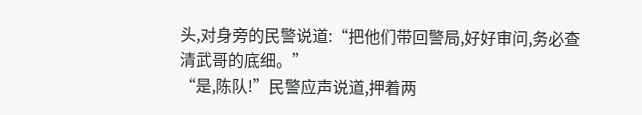头,对身旁的民警说道:“把他们带回警局,好好审问,务必查清武哥的底细。”
“是,陈队!”民警应声说道,押着两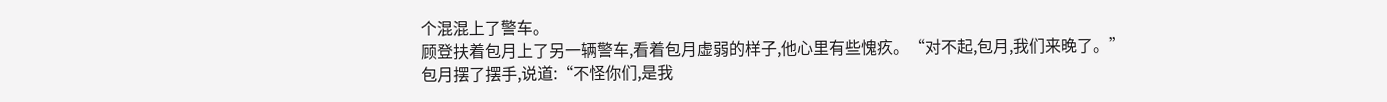个混混上了警车。
顾登扶着包月上了另一辆警车,看着包月虚弱的样子,他心里有些愧疚。“对不起,包月,我们来晚了。”
包月摆了摆手,说道:“不怪你们,是我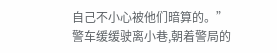自己不小心被他们暗算的。”
警车缓缓驶离小巷,朝着警局的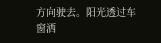方向驶去。阳光透过车窗洒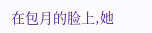在包月的脸上,她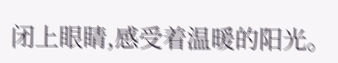闭上眼睛,感受着温暖的阳光。